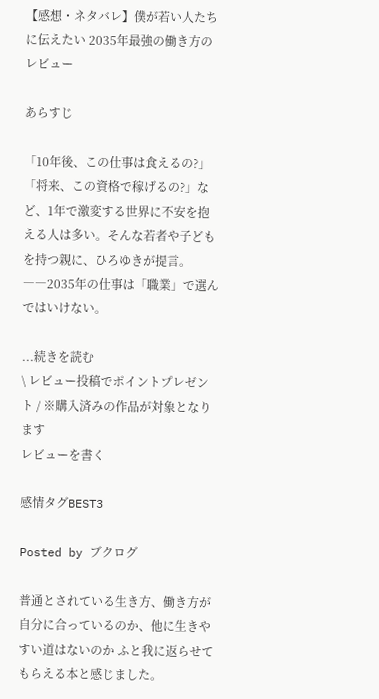【感想・ネタバレ】僕が若い人たちに伝えたい 2035年最強の働き方のレビュー

あらすじ

「10年後、この仕事は食えるの?」「将来、この資格で稼げるの?」など、1年で激変する世界に不安を抱える人は多い。そんな若者や子どもを持つ親に、ひろゆきが提言。――2035年の仕事は「職業」で選んではいけない。

...続きを読む
\ レビュー投稿でポイントプレゼント / ※購入済みの作品が対象となります
レビューを書く

感情タグBEST3

Posted by ブクログ

普通とされている生き方、働き方が自分に合っているのか、他に生きやすい道はないのか ふと我に返らせてもらえる本と感じました。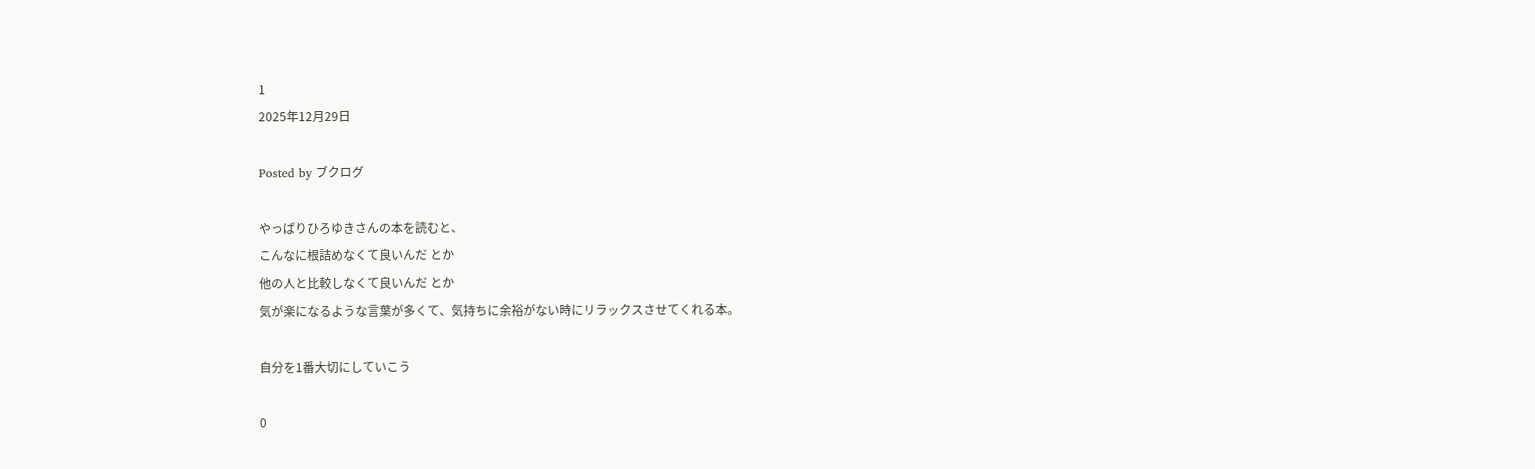1
2025年12月29日

Posted by ブクログ

やっぱりひろゆきさんの本を読むと、
こんなに根詰めなくて良いんだ とか
他の人と比較しなくて良いんだ とか
気が楽になるような言葉が多くて、気持ちに余裕がない時にリラックスさせてくれる本。

自分を1番大切にしていこう

0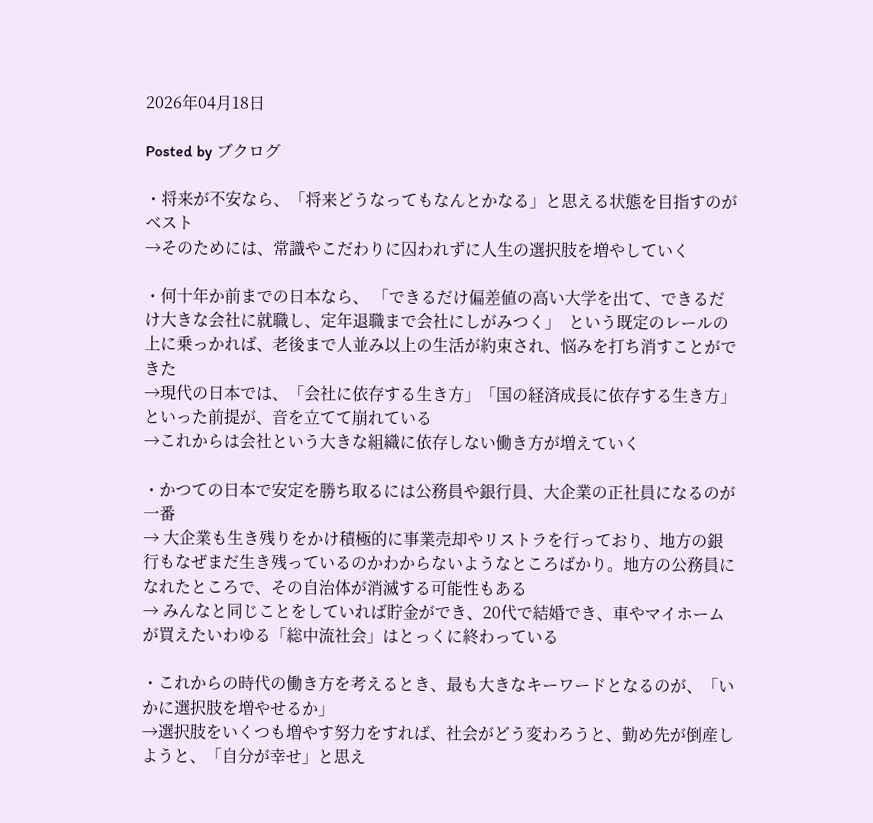2026年04月18日

Posted by ブクログ

・将来が不安なら、「将来どうなってもなんとかなる」と思える状態を目指すのがベスト
→そのためには、常識やこだわりに囚われずに人生の選択肢を増やしていく

・何十年か前までの日本なら、 「できるだけ偏差値の高い大学を出て、できるだけ大きな会社に就職し、定年退職まで会社にしがみつく」  という既定のレールの上に乗っかれば、老後まで人並み以上の生活が約束され、悩みを打ち消すことができた
→現代の日本では、「会社に依存する生き方」「国の経済成長に依存する生き方」といった前提が、音を立てて崩れている
→これからは会社という大きな組織に依存しない働き方が増えていく

・かつての日本で安定を勝ち取るには公務員や銀行員、大企業の正社員になるのが一番
→ 大企業も生き残りをかけ積極的に事業売却やリストラを行っており、地方の銀行もなぜまだ生き残っているのかわからないようなところばかり。地方の公務員になれたところで、その自治体が消滅する可能性もある
→ みんなと同じことをしていれば貯金ができ、20代で結婚でき、車やマイホームが買えたいわゆる「総中流社会」はとっくに終わっている

・これからの時代の働き方を考えるとき、最も大きなキーワードとなるのが、「いかに選択肢を増やせるか」
→選択肢をいくつも増やす努力をすれば、社会がどう変わろうと、勤め先が倒産しようと、「自分が幸せ」と思え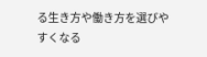る生き方や働き方を選びやすくなる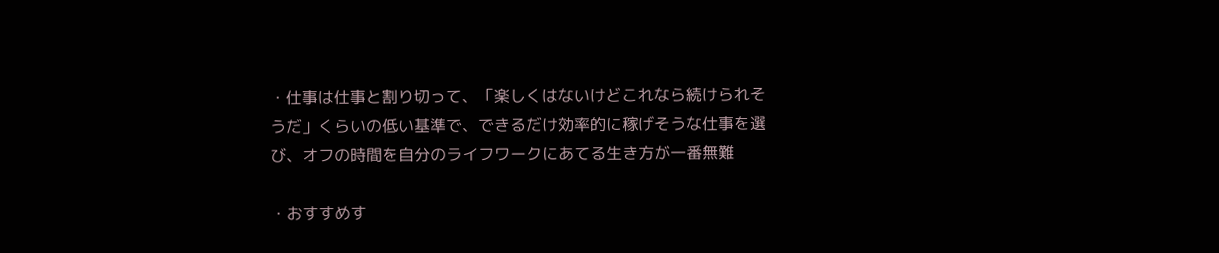・仕事は仕事と割り切って、「楽しくはないけどこれなら続けられそうだ」くらいの低い基準で、できるだけ効率的に稼げそうな仕事を選び、オフの時間を自分のライフワークにあてる生き方が一番無難

・おすすめす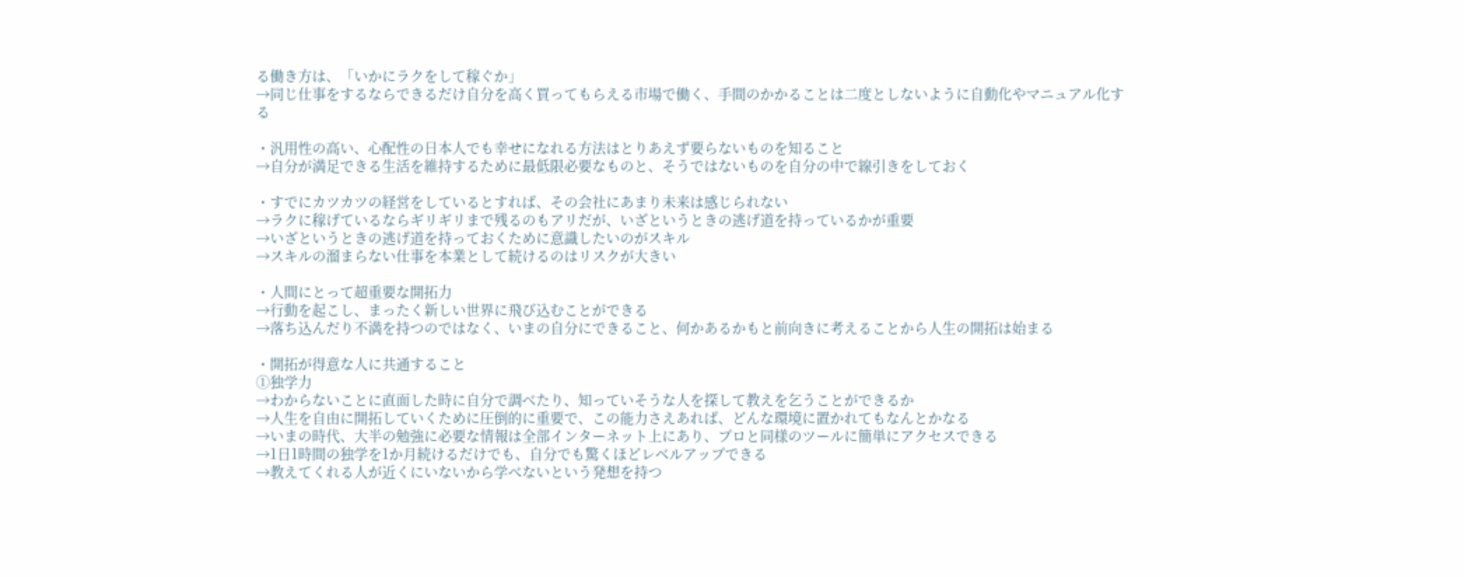る働き方は、「いかにラクをして稼ぐか」
→同じ仕事をするならできるだけ自分を高く買ってもらえる市場で働く、手間のかかることは二度としないように自動化やマニュアル化する

・汎用性の高い、心配性の日本人でも幸せになれる方法はとりあえず要らないものを知ること
→自分が満足できる生活を維持するために最低限必要なものと、そうではないものを自分の中で線引きをしておく

・すでにカツカツの経営をしているとすれば、その会社にあまり未来は感じられない
→ラクに稼げているならギリギリまで残るのもアリだが、いざというときの逃げ道を持っているかが重要
→いざというときの逃げ道を持っておくために意識したいのがスキル
→スキルの溜まらない仕事を本業として続けるのはリスクが大きい

・人間にとって超重要な開拓力
→行動を起こし、まったく新しい世界に飛び込むことができる
→落ち込んだり不満を持つのではなく、いまの自分にできること、何かあるかもと前向きに考えることから人生の開拓は始まる

・開拓が得意な人に共通すること
①独学力
→わからないことに直面した時に自分で調べたり、知っていそうな人を探して教えを乞うことができるか
→人生を自由に開拓していくために圧倒的に重要で、この能力さえあれば、どんな環境に置かれてもなんとかなる
→いまの時代、大半の勉強に必要な情報は全部インターネット上にあり、プロと同様のツールに簡単にアクセスできる
→1日1時間の独学を1か月続けるだけでも、自分でも驚くほどレベルアップできる
→教えてくれる人が近くにいないから学べないという発想を持つ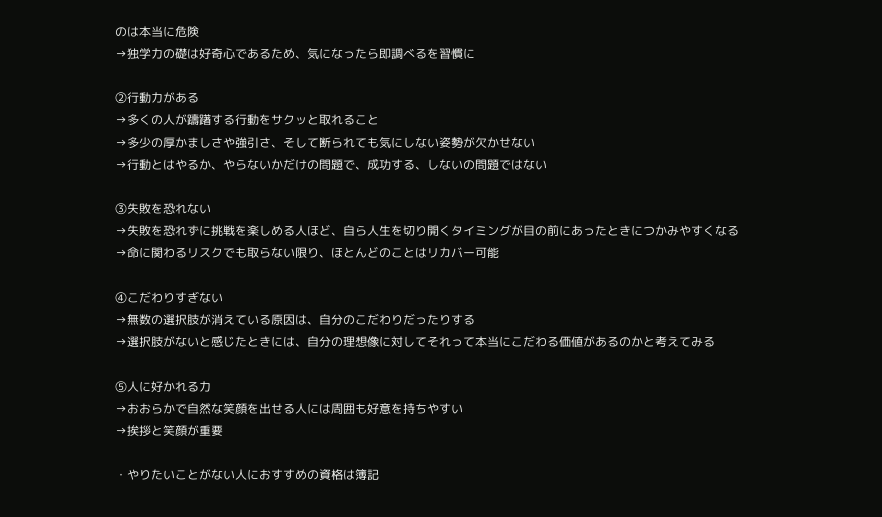のは本当に危険
→独学力の礎は好奇心であるため、気になったら即調べるを習慣に

②行動力がある
→多くの人が躊躇する行動をサクッと取れること
→多少の厚かましさや強引さ、そして断られても気にしない姿勢が欠かせない
→行動とはやるか、やらないかだけの問題で、成功する、しないの問題ではない

③失敗を恐れない
→失敗を恐れずに挑戦を楽しめる人ほど、自ら人生を切り開くタイミングが目の前にあったときにつかみやすくなる
→命に関わるリスクでも取らない限り、ほとんどのことはリカバー可能

④こだわりすぎない
→無数の選択肢が消えている原因は、自分のこだわりだったりする
→選択肢がないと感じたときには、自分の理想像に対してそれって本当にこだわる価値があるのかと考えてみる

⑤人に好かれる力
→おおらかで自然な笑顔を出せる人には周囲も好意を持ちやすい
→挨拶と笑顔が重要

・やりたいことがない人におすすめの資格は簿記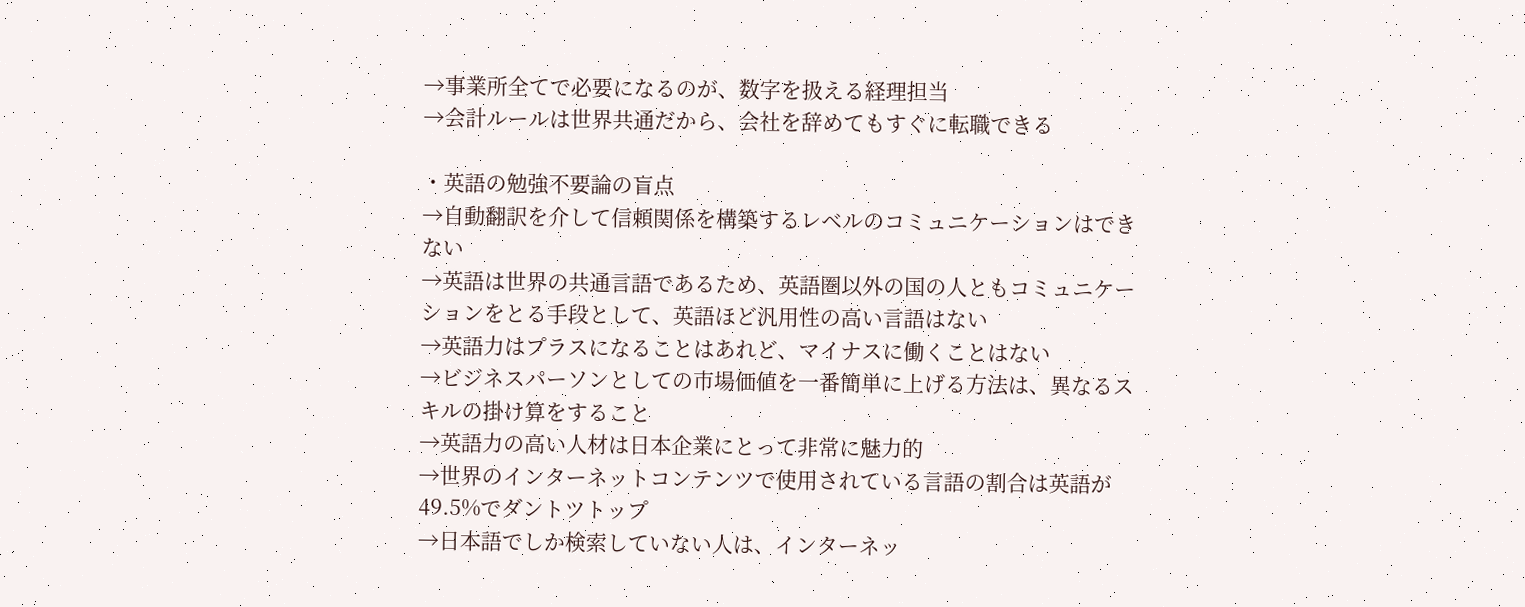→事業所全てで必要になるのが、数字を扱える経理担当
→会計ルールは世界共通だから、会社を辞めてもすぐに転職できる

・英語の勉強不要論の盲点
→自動翻訳を介して信頼関係を構築するレベルのコミュニケーションはできない
→英語は世界の共通言語であるため、英語圏以外の国の人ともコミュニケーションをとる手段として、英語ほど汎用性の高い言語はない
→英語力はプラスになることはあれど、マイナスに働くことはない
→ビジネスパーソンとしての市場価値を一番簡単に上げる方法は、異なるスキルの掛け算をすること
→英語力の高い人材は日本企業にとって非常に魅力的
→世界のインターネットコンテンツで使用されている言語の割合は英語が49.5%でダントツトップ
→日本語でしか検索していない人は、インターネッ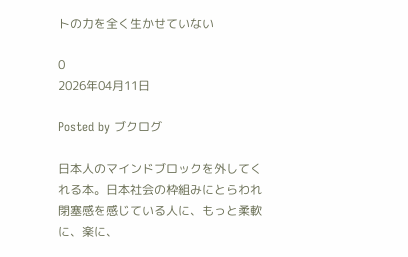トの力を全く生かせていない

0
2026年04月11日

Posted by ブクログ

日本人のマインドブロックを外してくれる本。日本社会の枠組みにとらわれ閉塞感を感じている人に、もっと柔軟に、楽に、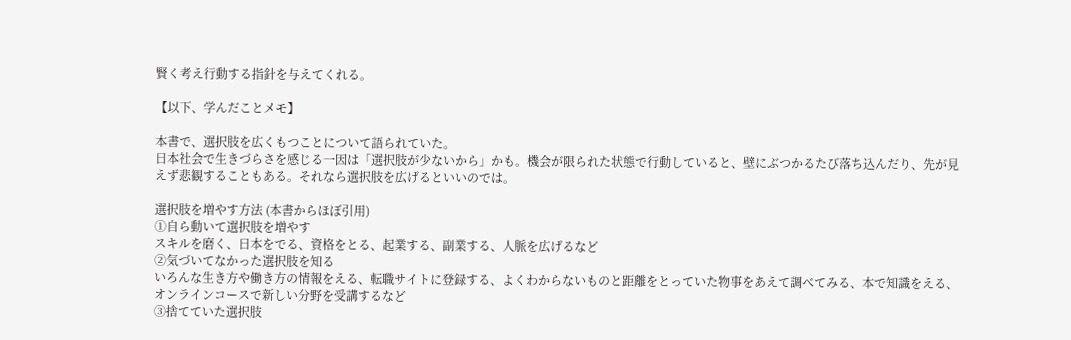賢く考え行動する指針を与えてくれる。

【以下、学んだことメモ】

本書で、選択肢を広くもつことについて語られていた。
日本社会で生きづらさを感じる一因は「選択肢が少ないから」かも。機会が限られた状態で行動していると、壁にぶつかるたび落ち込んだり、先が見えず悲観することもある。それなら選択肢を広げるといいのでは。

選択肢を増やす方法 (本書からほぼ引用)
①自ら動いて選択肢を増やす
スキルを磨く、日本をでる、資格をとる、起業する、副業する、人脈を広げるなど
②気づいてなかった選択肢を知る
いろんな生き方や働き方の情報をえる、転職サイトに登録する、よくわからないものと距離をとっていた物事をあえて調べてみる、本で知識をえる、オンラインコースで新しい分野を受講するなど
③捨てていた選択肢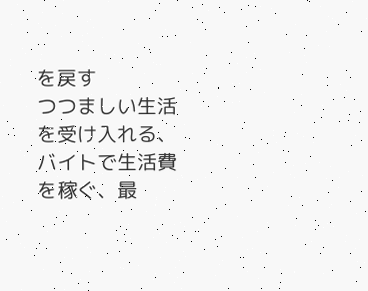を戻す
つつましい生活を受け入れる、バイトで生活費を稼ぐ、最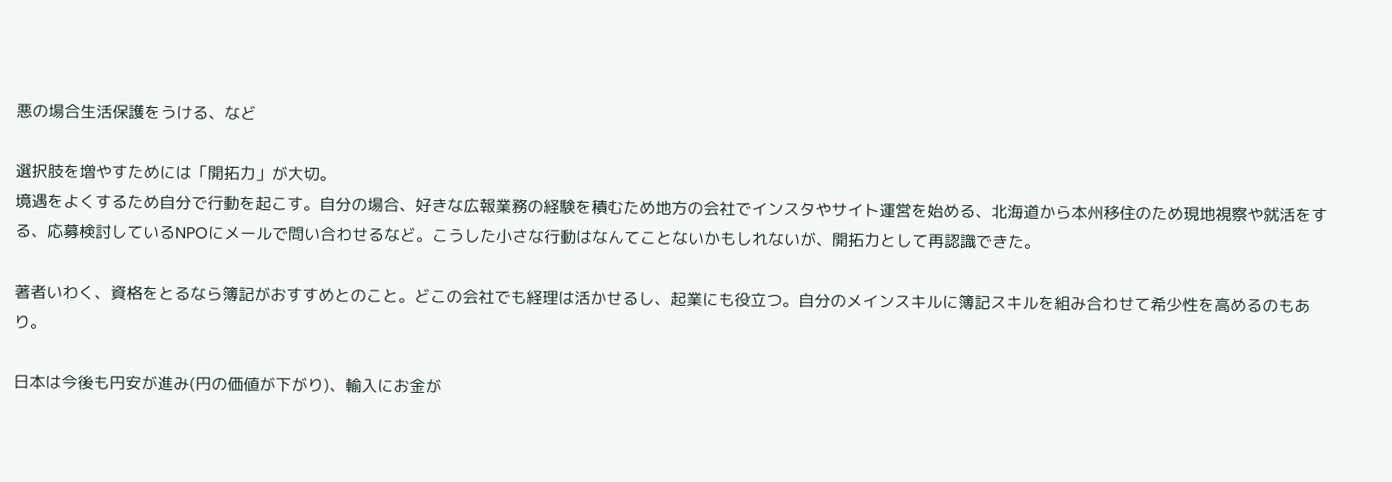悪の場合生活保護をうける、など

選択肢を増やすためには「開拓力」が大切。
境遇をよくするため自分で行動を起こす。自分の場合、好きな広報業務の経験を積むため地方の会社でインスタやサイト運営を始める、北海道から本州移住のため現地視察や就活をする、応募検討しているNPOにメールで問い合わせるなど。こうした小さな行動はなんてことないかもしれないが、開拓力として再認識できた。

著者いわく、資格をとるなら簿記がおすすめとのこと。どこの会社でも経理は活かせるし、起業にも役立つ。自分のメインスキルに簿記スキルを組み合わせて希少性を高めるのもあり。

日本は今後も円安が進み(円の価値が下がり)、輸入にお金が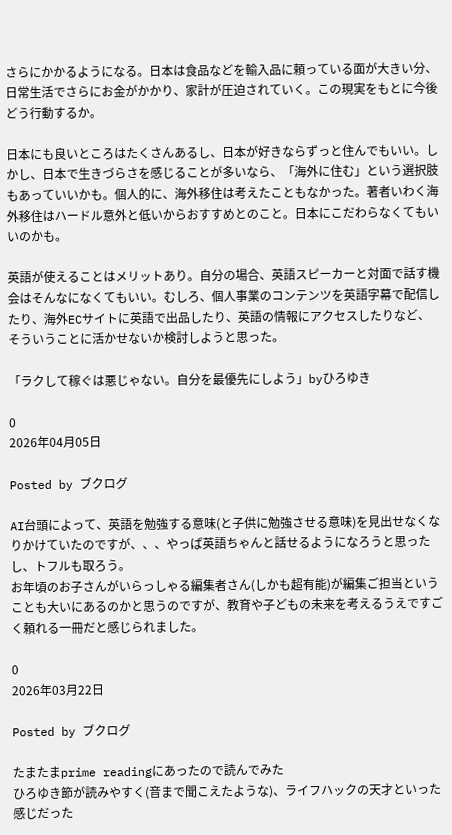さらにかかるようになる。日本は食品などを輸入品に頼っている面が大きい分、日常生活でさらにお金がかかり、家計が圧迫されていく。この現実をもとに今後どう行動するか。

日本にも良いところはたくさんあるし、日本が好きならずっと住んでもいい。しかし、日本で生きづらさを感じることが多いなら、「海外に住む」という選択肢もあっていいかも。個人的に、海外移住は考えたこともなかった。著者いわく海外移住はハードル意外と低いからおすすめとのこと。日本にこだわらなくてもいいのかも。

英語が使えることはメリットあり。自分の場合、英語スピーカーと対面で話す機会はそんなになくてもいい。むしろ、個人事業のコンテンツを英語字幕で配信したり、海外ECサイトに英語で出品したり、英語の情報にアクセスしたりなど、そういうことに活かせないか検討しようと思った。

「ラクして稼ぐは悪じゃない。自分を最優先にしよう」byひろゆき

0
2026年04月05日

Posted by ブクログ

AI台頭によって、英語を勉強する意味(と子供に勉強させる意味)を見出せなくなりかけていたのですが、、、やっぱ英語ちゃんと話せるようになろうと思ったし、トフルも取ろう。
お年頃のお子さんがいらっしゃる編集者さん(しかも超有能)が編集ご担当ということも大いにあるのかと思うのですが、教育や子どもの未来を考えるうえですごく頼れる一冊だと感じられました。

0
2026年03月22日

Posted by ブクログ

たまたまprime readingにあったので読んでみた
ひろゆき節が読みやすく(音まで聞こえたような)、ライフハックの天才といった感じだった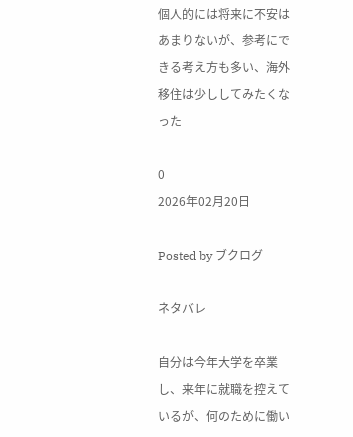個人的には将来に不安はあまりないが、参考にできる考え方も多い、海外移住は少ししてみたくなった

0
2026年02月20日

Posted by ブクログ

ネタバレ

自分は今年大学を卒業し、来年に就職を控えているが、何のために働い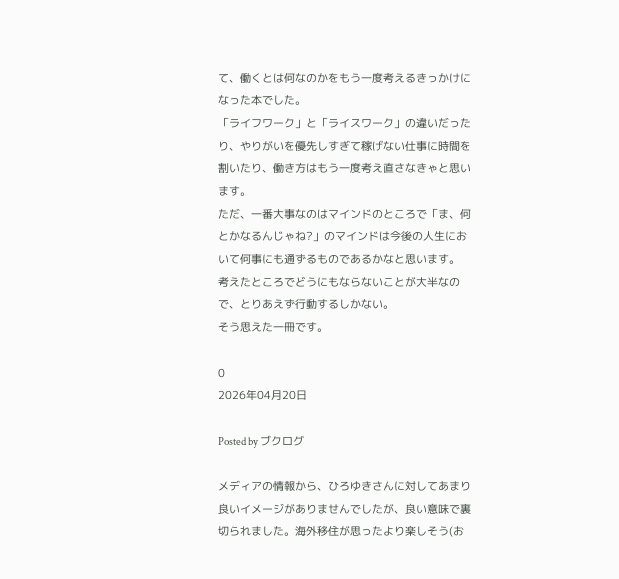て、働くとは何なのかをもう一度考えるきっかけになった本でした。
「ライフワーク」と「ライスワーク」の違いだったり、やりがいを優先しすぎて稼げない仕事に時間を割いたり、働き方はもう一度考え直さなきゃと思います。
ただ、一番大事なのはマインドのところで「ま、何とかなるんじゃね?」のマインドは今後の人生において何事にも通ずるものであるかなと思います。
考えたところでどうにもならないことが大半なので、とりあえず行動するしかない。
そう思えた一冊です。

0
2026年04月20日

Posted by ブクログ

メディアの情報から、ひろゆきさんに対してあまり良いイメージがありませんでしたが、良い意味で裏切られました。海外移住が思ったより楽しそう(お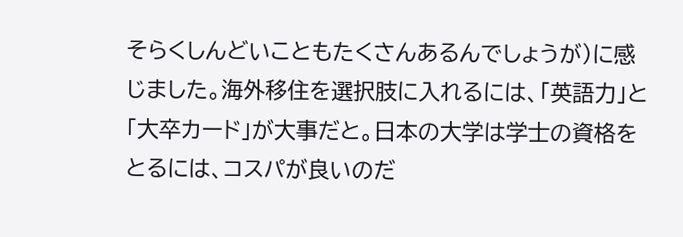そらくしんどいこともたくさんあるんでしょうが)に感じました。海外移住を選択肢に入れるには、「英語力」と「大卒カード」が大事だと。日本の大学は学士の資格をとるには、コスパが良いのだ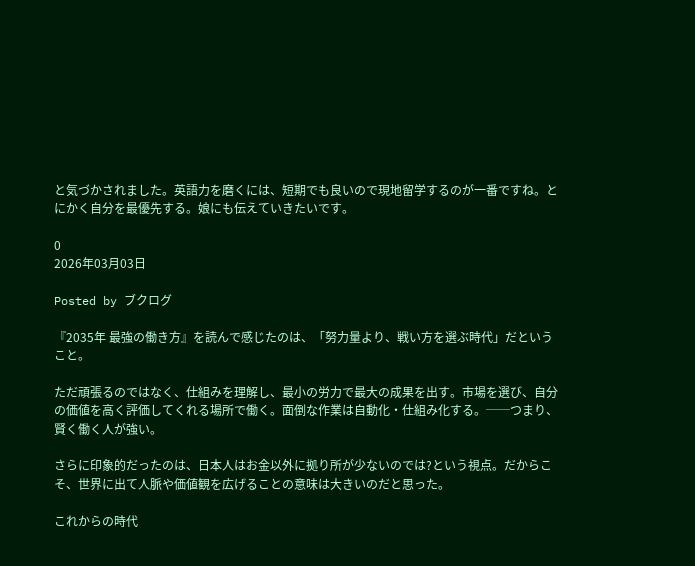と気づかされました。英語力を磨くには、短期でも良いので現地留学するのが一番ですね。とにかく自分を最優先する。娘にも伝えていきたいです。

0
2026年03月03日

Posted by ブクログ

『2035年 最強の働き方』を読んで感じたのは、「努力量より、戦い方を選ぶ時代」だということ。

ただ頑張るのではなく、仕組みを理解し、最小の労力で最大の成果を出す。市場を選び、自分の価値を高く評価してくれる場所で働く。面倒な作業は自動化・仕組み化する。──つまり、賢く働く人が強い。

さらに印象的だったのは、日本人はお金以外に拠り所が少ないのでは?という視点。だからこそ、世界に出て人脈や価値観を広げることの意味は大きいのだと思った。

これからの時代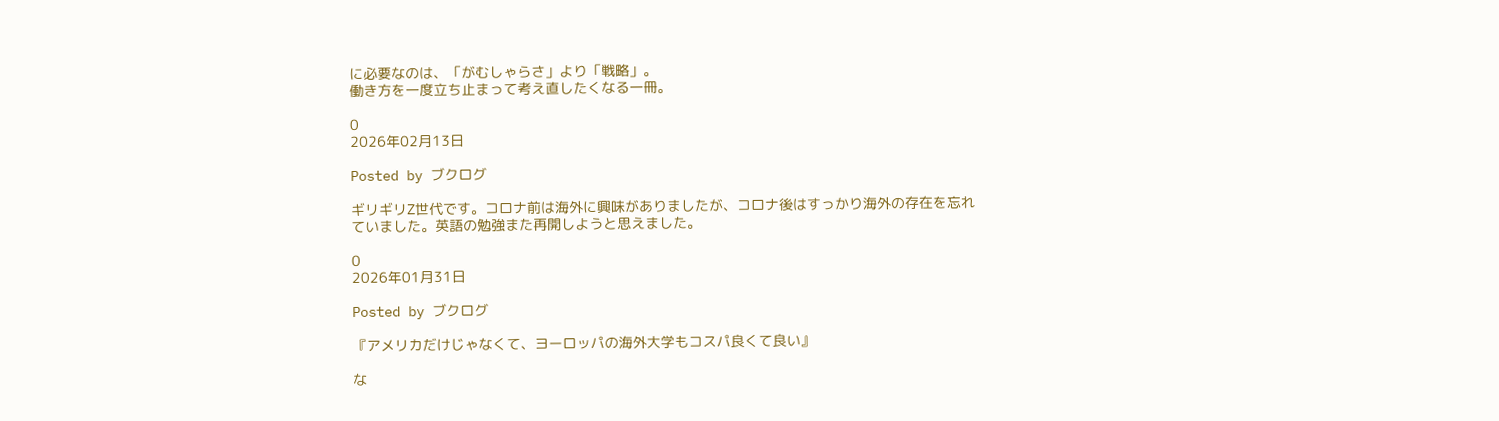に必要なのは、「がむしゃらさ」より「戦略」。
働き方を一度立ち止まって考え直したくなる一冊。

0
2026年02月13日

Posted by ブクログ

ギリギリZ世代です。コロナ前は海外に興味がありましたが、コロナ後はすっかり海外の存在を忘れていました。英語の勉強また再開しようと思えました。

0
2026年01月31日

Posted by ブクログ

『アメリカだけじゃなくて、ヨーロッパの海外大学もコスパ良くて良い』

な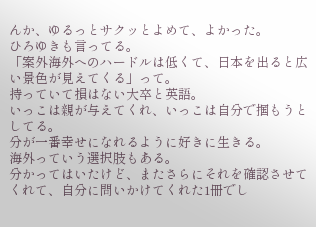んか、ゆるっとサクッとよめて、よかった。
ひろゆきも言ってる。
「案外海外へのハードルは低くて、日本を出ると広い景色が見えてくる」って。
持っていて損はない大卒と英語。
いっこは親が与えてくれ、いっこは自分で掴もうとしてる。
分が一番幸せになれるように好きに生きる。
海外っていう選択肢もある。
分かってはいたけど、またさらにそれを確認させてくれて、自分に問いかけてくれた1冊でし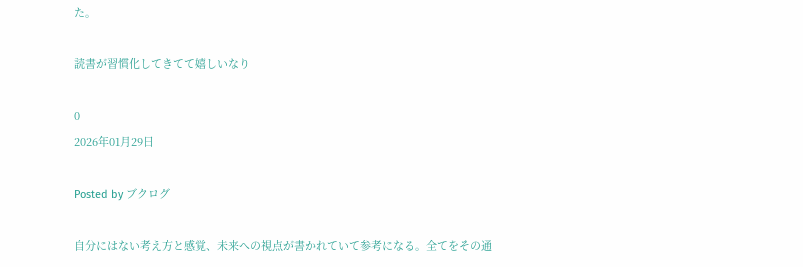た。

読書が習慣化してきてて嬉しいなり

0
2026年01月29日

Posted by ブクログ

自分にはない考え方と感覚、未来への視点が書かれていて参考になる。全てをその通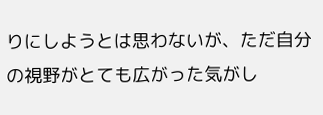りにしようとは思わないが、ただ自分の視野がとても広がった気がし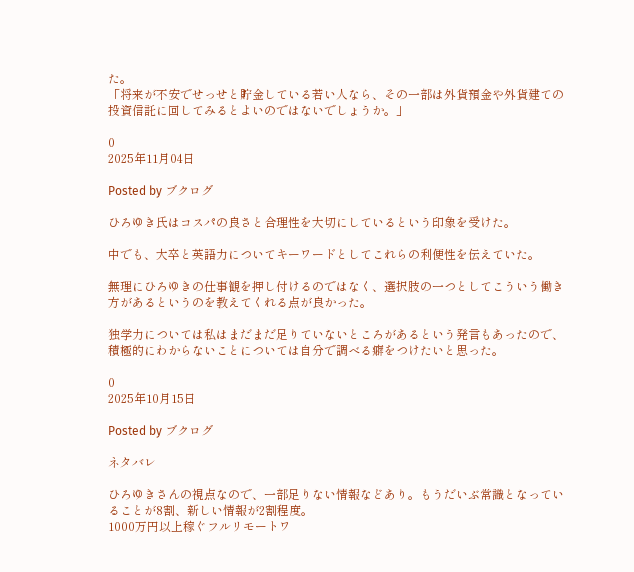た。
「将来が不安でせっせと貯金している若い人なら、その一部は外貨預金や外貨建ての投資信託に回してみるとよいのではないでしょうか。」

0
2025年11月04日

Posted by ブクログ

ひろゆき氏はコスパの良さと合理性を大切にしているという印象を受けた。

中でも、大卒と英語力についてキーワードとしてこれらの利便性を伝えていた。

無理にひろゆきの仕事観を押し付けるのではなく、選択肢の一つとしてこういう働き方があるというのを教えてくれる点が良かった。

独学力については私はまだまだ足りていないところがあるという発言もあったので、積極的にわからないことについては自分で調べる癖をつけたいと思った。

0
2025年10月15日

Posted by ブクログ

ネタバレ

ひろゆきさんの視点なので、一部足りない情報などあり。もうだいぶ常識となっていることが8割、新しい情報が2割程度。
1000万円以上稼ぐフルリモートワ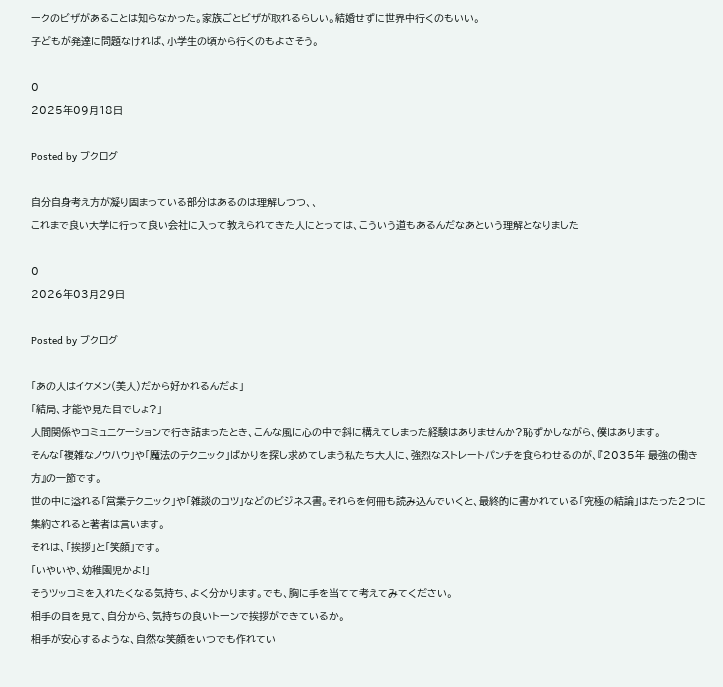ークのビザがあることは知らなかった。家族ごとビザが取れるらしい。結婚せずに世界中行くのもいい。
子どもが発達に問題なければ、小学生の頃から行くのもよさそう。

0
2025年09月18日

Posted by ブクログ

自分自身考え方が凝り固まっている部分はあるのは理解しつつ、、
これまで良い大学に行って良い会社に入って教えられてきた人にとっては、こういう道もあるんだなあという理解となりました

0
2026年03月29日

Posted by ブクログ

「あの人はイケメン(美人)だから好かれるんだよ」
「結局、才能や見た目でしょ?」
人間関係やコミュニケーションで行き詰まったとき、こんな風に心の中で斜に構えてしまった経験はありませんか?恥ずかしながら、僕はあります。
そんな「複雑なノウハウ」や「魔法のテクニック」ばかりを探し求めてしまう私たち大人に、強烈なストレートパンチを食らわせるのが、『2035年 最強の働き方』の一節です。
世の中に溢れる「営業テクニック」や「雑談のコツ」などのビジネス書。それらを何冊も読み込んでいくと、最終的に書かれている「究極の結論」はたった2つに集約されると著者は言います。
それは、「挨拶」と「笑顔」です。
「いやいや、幼稚園児かよ!」
そうツッコミを入れたくなる気持ち、よく分かります。でも、胸に手を当てて考えてみてください。
相手の目を見て、自分から、気持ちの良いトーンで挨拶ができているか。
相手が安心するような、自然な笑顔をいつでも作れてい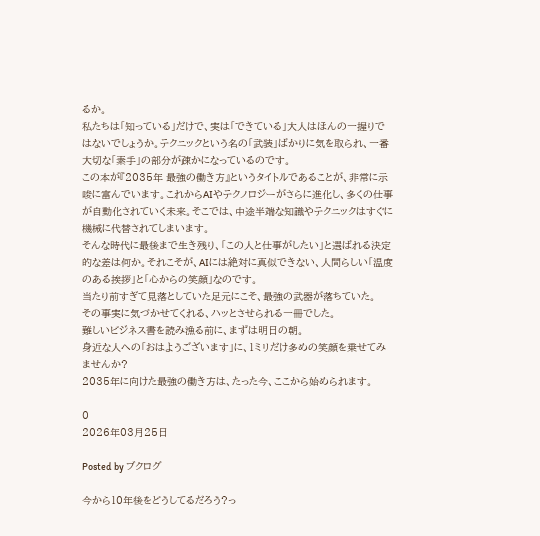るか。
私たちは「知っている」だけで、実は「できている」大人はほんの一握りではないでしょうか。テクニックという名の「武装」ばかりに気を取られ、一番大切な「素手」の部分が疎かになっているのです。
この本が『2035年 最強の働き方』というタイトルであることが、非常に示唆に富んでいます。これからAIやテクノロジーがさらに進化し、多くの仕事が自動化されていく未来。そこでは、中途半端な知識やテクニックはすぐに機械に代替されてしまいます。
そんな時代に最後まで生き残り、「この人と仕事がしたい」と選ばれる決定的な差は何か。それこそが、AIには絶対に真似できない、人間らしい「温度のある挨拶」と「心からの笑顔」なのです。
当たり前すぎて見落としていた足元にこそ、最強の武器が落ちていた。
その事実に気づかせてくれる、ハッとさせられる一冊でした。
難しいビジネス書を読み漁る前に、まずは明日の朝。
身近な人への「おはようございます」に、1ミリだけ多めの笑顔を乗せてみませんか?
2035年に向けた最強の働き方は、たった今、ここから始められます。

0
2026年03月25日

Posted by ブクログ

今から10年後をどうしてるだろう?っ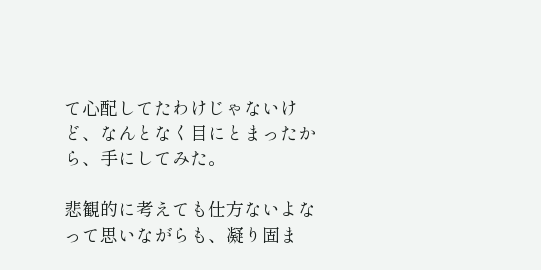て心配してたわけじゃないけど、なんとなく目にとまったから、手にしてみた。

悲観的に考えても仕方ないよなって思いながらも、凝り固ま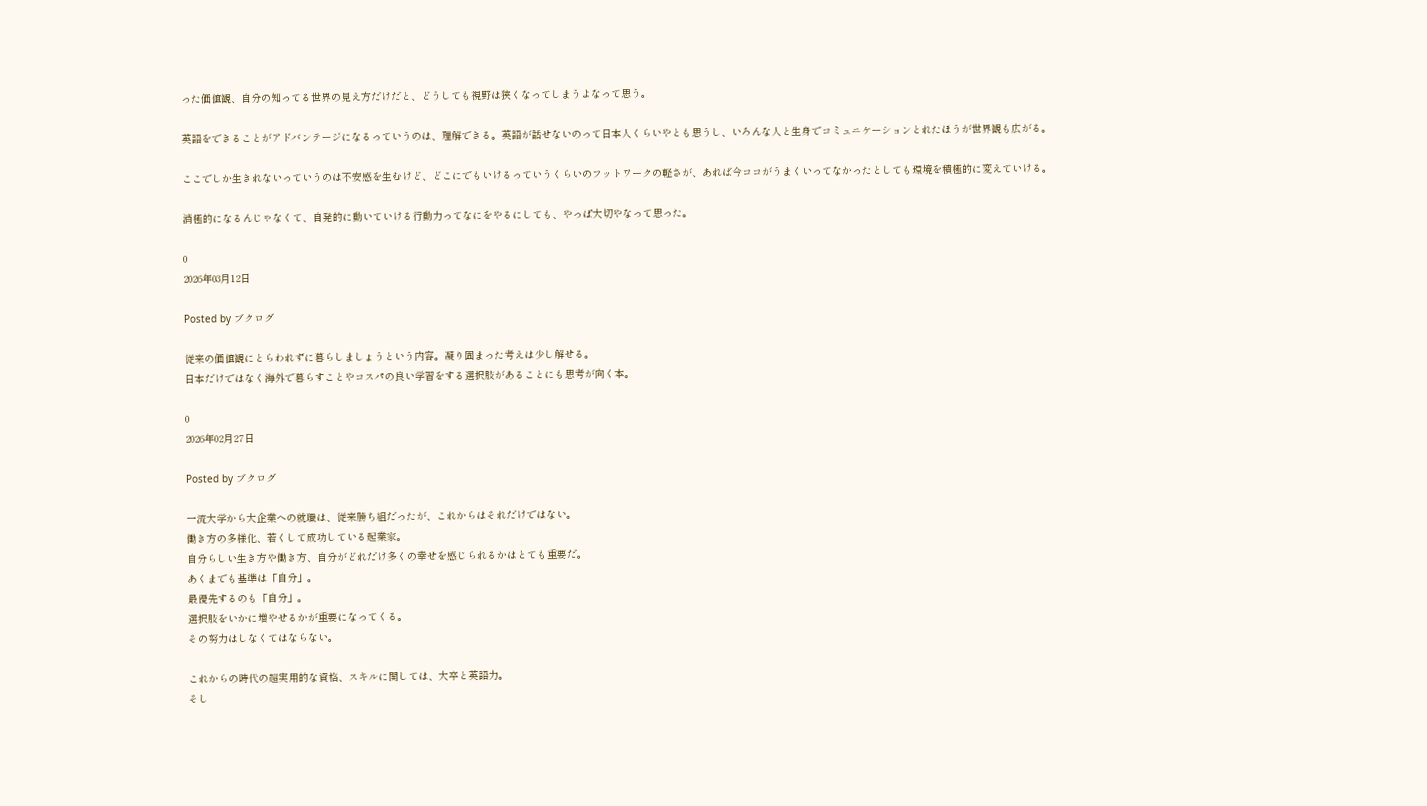った価値観、自分の知ってる世界の見え方だけだと、どうしても視野は狭くなってしまうよなって思う。

英語をできることがアドバンテージになるっていうのは、理解できる。英語が話せないのって日本人くらいやとも思うし、いろんな人と生身でコミュニケーションとれたほうが世界観も広がる。

ここでしか生きれないっていうのは不安感を生むけど、どこにでもいけるっていうくらいのフットワークの軽さが、あれば今ココがうまくいってなかったとしても環境を積極的に変えていける。

消極的になるんじゃなくて、自発的に動いていける行動力ってなにをやるにしても、やっぱ大切やなって思った。

0
2026年03月12日

Posted by ブクログ

従来の価値観にとらわれずに暮らしましょうという内容。凝り固まった考えは少し解せる。
日本だけではなく海外で暮らすことやコスパの良い学習をする選択肢があることにも思考が向く本。

0
2026年02月27日

Posted by ブクログ

一流大学から大企業への就職は、従来勝ち組だったが、これからはそれだけではない。
働き方の多様化、若くして成功している起業家。
自分らしい生き方や働き方、自分がどれだけ多くの幸せを感じられるかはとても重要だ。
あくまでも基準は「自分」。
最優先するのも「自分」。
選択肢をいかに増やせるかが重要になってくる。
その努力はしなくてはならない。

これからの時代の超実用的な資格、スキルに関しては、大卒と英語力。
そし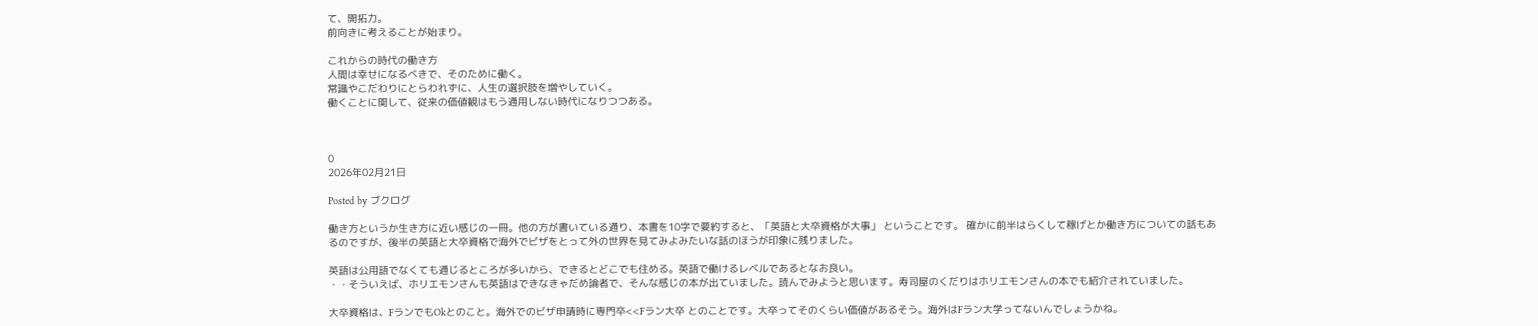て、開拓力。
前向きに考えることが始まり。

これからの時代の働き方
人間は幸せになるべきで、そのために働く。
常識やこだわりにとらわれずに、人生の選択肢を増やしていく。
働くことに関して、従来の価値観はもう通用しない時代になりつつある。



0
2026年02月21日

Posted by ブクログ

働き方というか生き方に近い感じの一冊。他の方が書いている通り、本書を10字で要約すると、「英語と大卒資格が大事」 ということです。 確かに前半はらくして稼げとか働き方についての話もあるのですが、後半の英語と大卒資格で海外でビザをとって外の世界を見てみよみたいな話のほうが印象に残りました。

英語は公用語でなくても通じるところが多いから、できるとどこでも住める。英語で働けるレベルであるとなお良い。
・・そういえば、ホリエモンさんも英語はできなきゃだめ論者で、そんな感じの本が出ていました。読んでみようと思います。寿司屋のくだりはホリエモンさんの本でも紹介されていました。

大卒資格は、FランでもOkとのこと。海外でのビザ申請時に専門卒<<Fラン大卒 とのことです。大卒ってそのくらい価値があるそう。海外はFラン大学ってないんでしょうかね。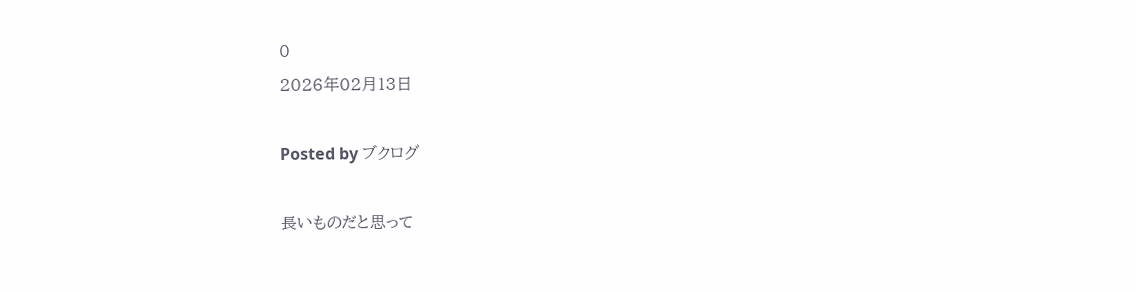0
2026年02月13日

Posted by ブクログ

長いものだと思って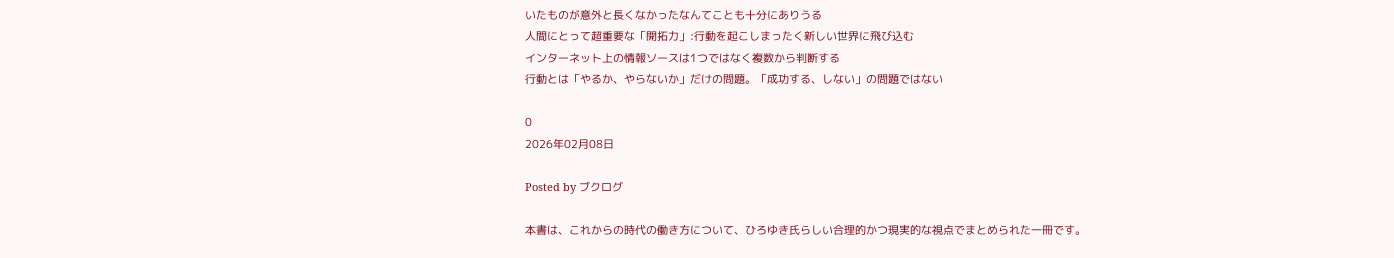いたものが意外と長くなかったなんてことも十分にありうる
人間にとって超重要な「開拓力」:行動を起こしまったく新しい世界に飛び込む
インターネット上の情報ソースは1つではなく複数から判断する
行動とは「やるか、やらないか」だけの問題。「成功する、しない」の問題ではない

0
2026年02月08日

Posted by ブクログ

本書は、これからの時代の働き方について、ひろゆき氏らしい合理的かつ現実的な視点でまとめられた一冊です。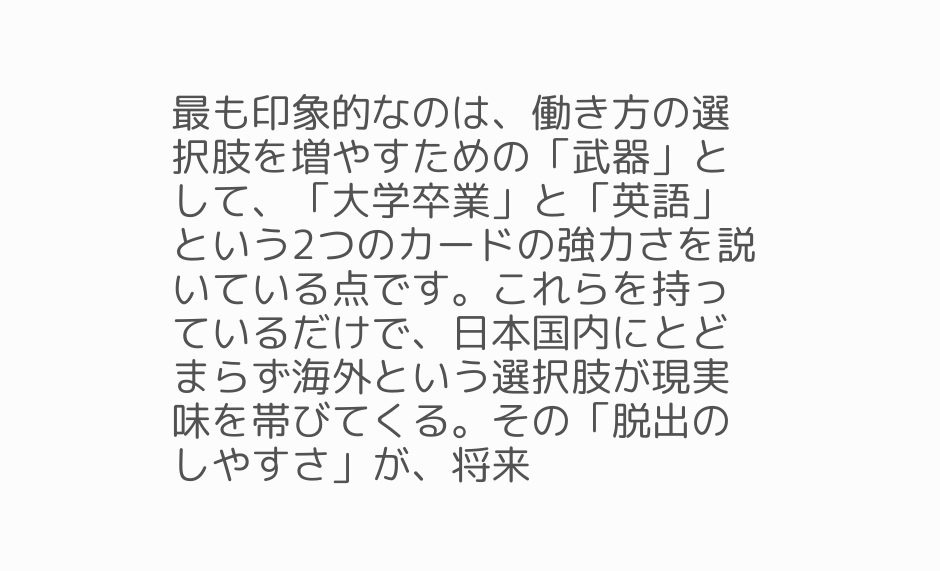最も印象的なのは、働き方の選択肢を増やすための「武器」として、「大学卒業」と「英語」という2つのカードの強力さを説いている点です。これらを持っているだけで、日本国内にとどまらず海外という選択肢が現実味を帯びてくる。その「脱出のしやすさ」が、将来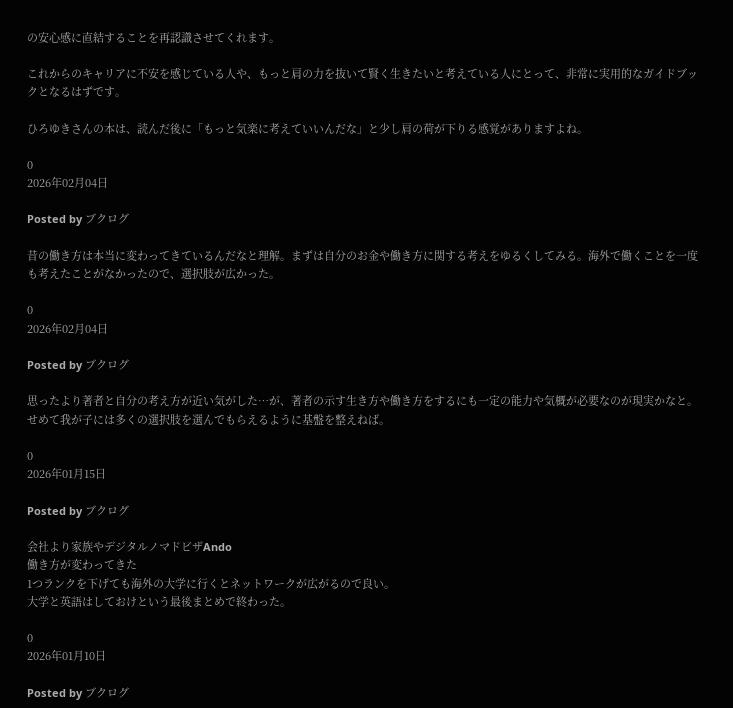の安心感に直結することを再認識させてくれます。

これからのキャリアに不安を感じている人や、もっと肩の力を抜いて賢く生きたいと考えている人にとって、非常に実用的なガイドブックとなるはずです。

ひろゆきさんの本は、読んだ後に「もっと気楽に考えていいんだな」と少し肩の荷が下りる感覚がありますよね。

0
2026年02月04日

Posted by ブクログ

昔の働き方は本当に変わってきているんだなと理解。まずは自分のお金や働き方に関する考えをゆるくしてみる。海外で働くことを一度も考えたことがなかったので、選択肢が広かった。

0
2026年02月04日

Posted by ブクログ

思ったより著者と自分の考え方が近い気がした…が、著者の示す生き方や働き方をするにも一定の能力や気概が必要なのが現実かなと。せめて我が子には多くの選択肢を選んでもらえるように基盤を整えねば。

0
2026年01月15日

Posted by ブクログ

会社より家族やデジタルノマドビザAndo
働き方が変わってきた
1つランクを下げても海外の大学に行くとネットワークが広がるので良い。
大学と英語はしておけという最後まとめで終わった。

0
2026年01月10日

Posted by ブクログ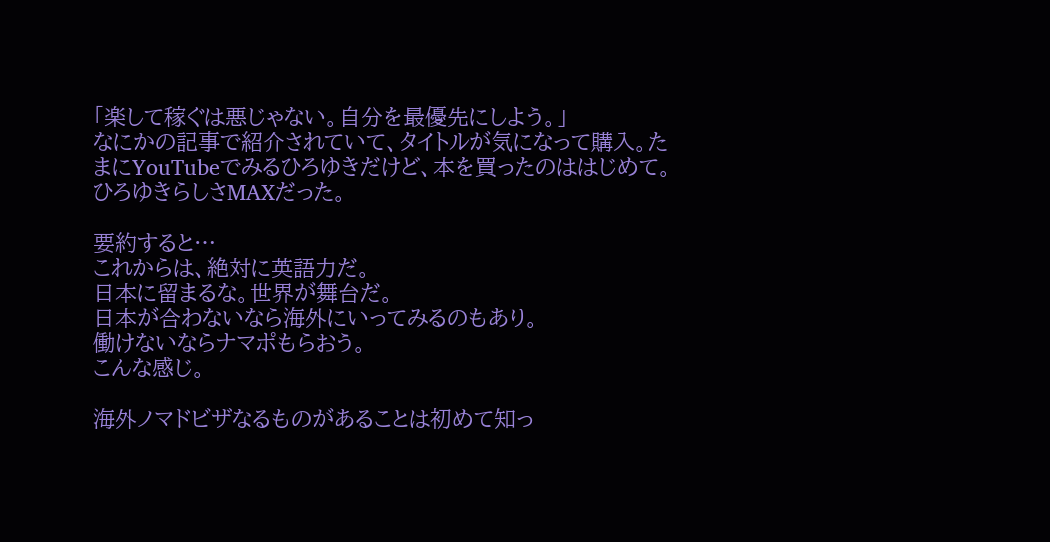「楽して稼ぐは悪じゃない。自分を最優先にしよう。」
なにかの記事で紹介されていて、タイトルが気になって購入。たまにYouTubeでみるひろゆきだけど、本を買ったのははじめて。ひろゆきらしさMAXだった。

要約すると…
これからは、絶対に英語力だ。
日本に留まるな。世界が舞台だ。
日本が合わないなら海外にいってみるのもあり。
働けないならナマポもらおう。
こんな感じ。

海外ノマドビザなるものがあることは初めて知っ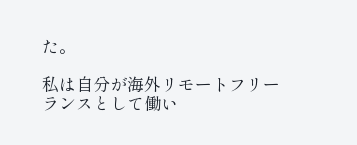た。

私は自分が海外リモートフリーランスとして働い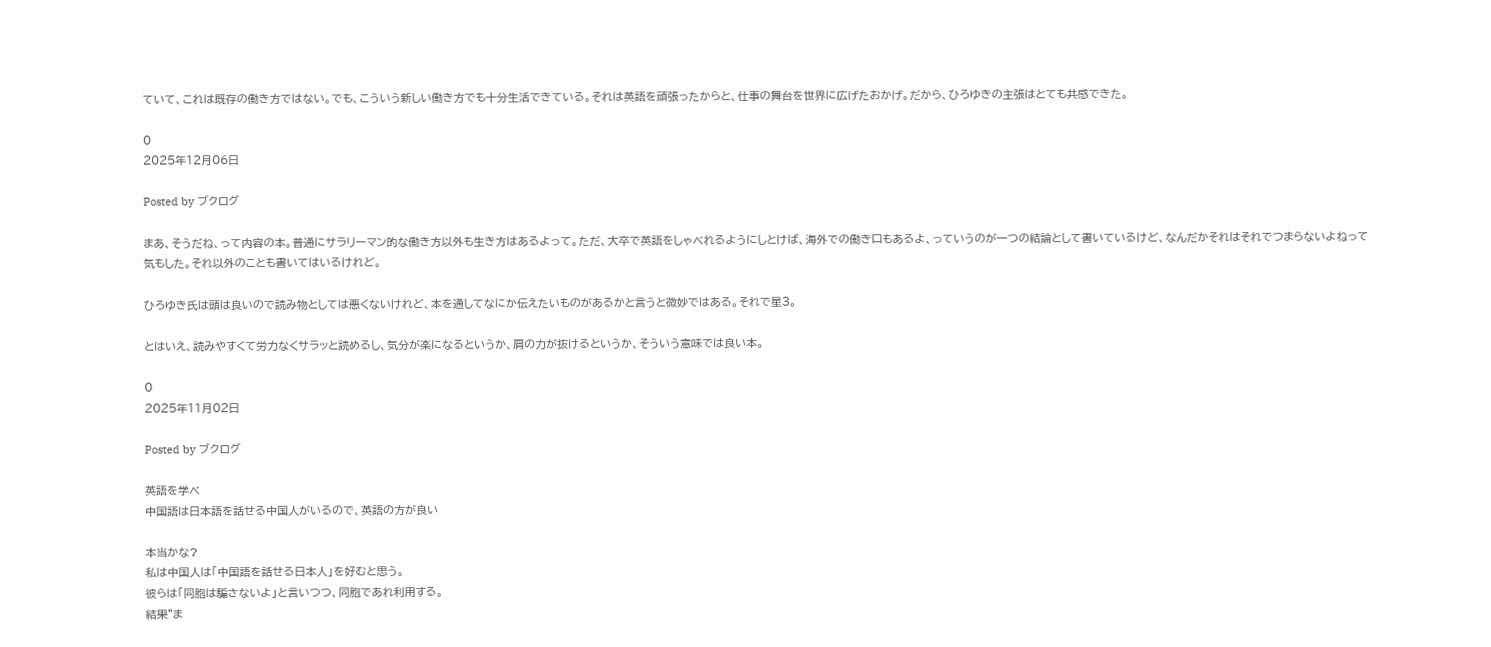ていて、これは既存の働き方ではない。でも、こういう新しい働き方でも十分生活できている。それは英語を頑張ったからと、仕事の舞台を世界に広げたおかげ。だから、ひろゆきの主張はとても共感できた。

0
2025年12月06日

Posted by ブクログ

まあ、そうだね、って内容の本。普通にサラリーマン的な働き方以外も生き方はあるよって。ただ、大卒で英語をしゃべれるようにしとけば、海外での働き口もあるよ、っていうのが一つの結論として書いているけど、なんだかそれはそれでつまらないよねって気もした。それ以外のことも書いてはいるけれど。

ひろゆき氏は頭は良いので読み物としては悪くないけれど、本を通してなにか伝えたいものがあるかと言うと微妙ではある。それで星3。

とはいえ、読みやすくて労力なくサラッと読めるし、気分が楽になるというか、肩の力が抜けるというか、そういう意味では良い本。

0
2025年11月02日

Posted by ブクログ

英語を学べ
中国語は日本語を話せる中国人がいるので、英語の方が良い

本当かな?
私は中国人は「中国語を話せる日本人」を好むと思う。
彼らは「同胞は騙さないよ」と言いつつ、同胞であれ利用する。
結果"ま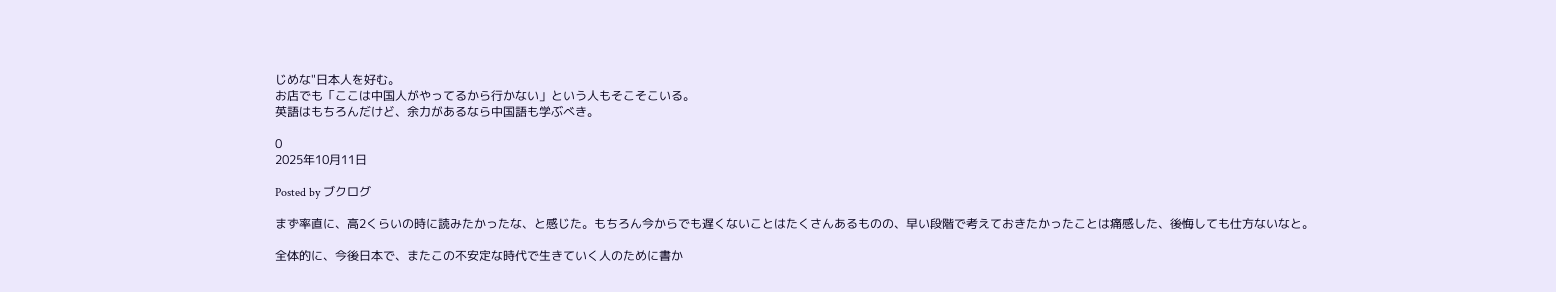じめな"日本人を好む。
お店でも「ここは中国人がやってるから行かない」という人もそこそこいる。
英語はもちろんだけど、余力があるなら中国語も学ぶべき。

0
2025年10月11日

Posted by ブクログ

まず率直に、高2くらいの時に読みたかったな、と感じた。もちろん今からでも遅くないことはたくさんあるものの、早い段階で考えておきたかったことは痛感した、後悔しても仕方ないなと。

全体的に、今後日本で、またこの不安定な時代で生きていく人のために書か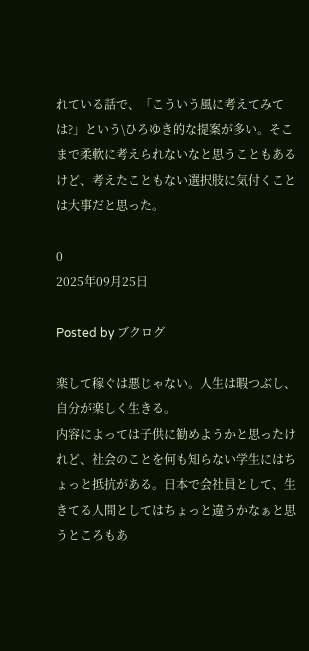れている話で、「こういう風に考えてみては?」という\ひろゆき的な提案が多い。そこまで柔軟に考えられないなと思うこともあるけど、考えたこともない選択肢に気付くことは大事だと思った。

0
2025年09月25日

Posted by ブクログ

楽して稼ぐは悪じゃない。人生は暇つぶし、自分が楽しく生きる。
内容によっては子供に勧めようかと思ったけれど、社会のことを何も知らない学生にはちょっと抵抗がある。日本で会社員として、生きてる人間としてはちょっと違うかなぁと思うところもあ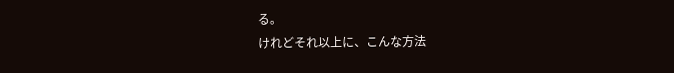る。
けれどそれ以上に、こんな方法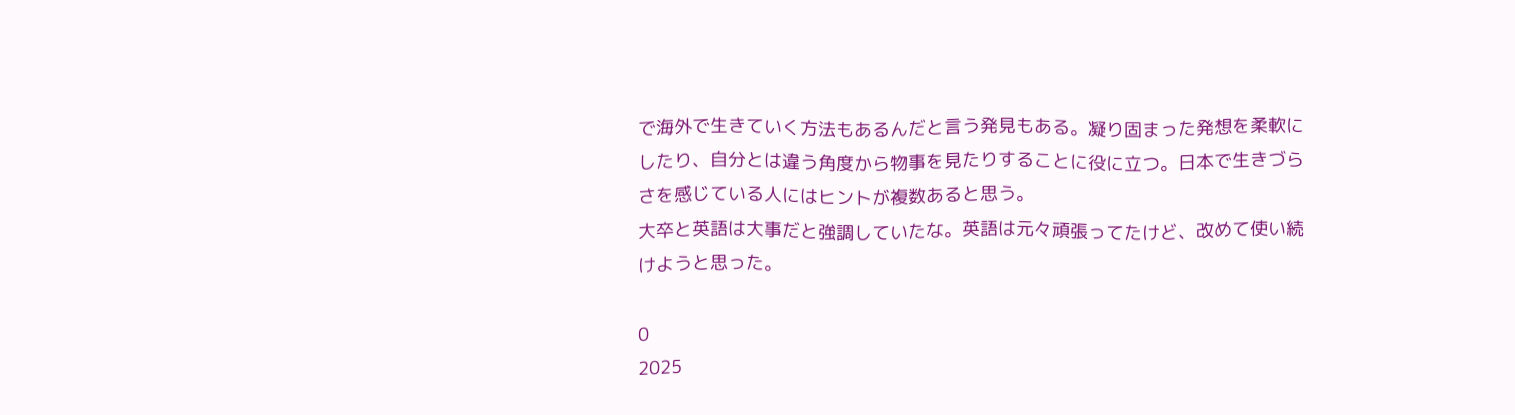で海外で生きていく方法もあるんだと言う発見もある。凝り固まった発想を柔軟にしたり、自分とは違う角度から物事を見たりすることに役に立つ。日本で生きづらさを感じている人にはヒントが複数あると思う。
大卒と英語は大事だと強調していたな。英語は元々頑張ってたけど、改めて使い続けようと思った。

0
2025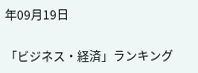年09月19日

「ビジネス・経済」ランキング